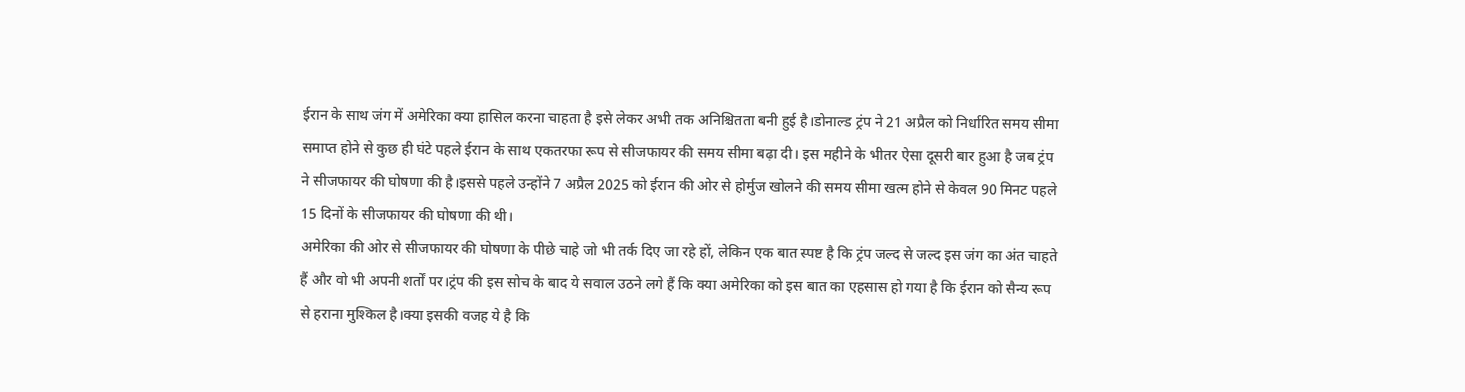ईरान के साथ जंग में अमेरिका क्या हासिल करना चाहता है इसे लेकर अभी तक अनिश्चितता बनी हुई है।डोनाल्ड ट्रंप ने 21 अप्रैल को निर्धारित समय सीमा समाप्त होने से कुछ ही घंटे पहले ईरान के साथ एकतरफा रूप से सीजफायर की समय सीमा बढ़ा दी। इस महीने के भीतर ऐसा दूसरी बार हुआ है जब ट्रंप ने सीजफायर की घोषणा की है।इससे पहले उन्होंने 7 अप्रैल 2025 को ईरान की ओर से होर्मुज खोलने की समय सीमा खत्म होने से केवल 90 मिनट पहले 15 दिनों के सीजफायर की घोषणा की थी।
अमेरिका की ओर से सीजफायर की घोषणा के पीछे चाहे जो भी तर्क दिए जा रहे हों, लेकिन एक बात स्पष्ट है कि ट्रंप जल्द से जल्द इस जंग का अंत चाहते हैं और वो भी अपनी शर्तों पर।ट्रंप की इस सोच के बाद ये सवाल उठने लगे हैं कि क्या अमेरिका को इस बात का एहसास हो गया है कि ईरान को सैन्य रूप से हराना मुश्किल है।क्या इसकी वजह ये है कि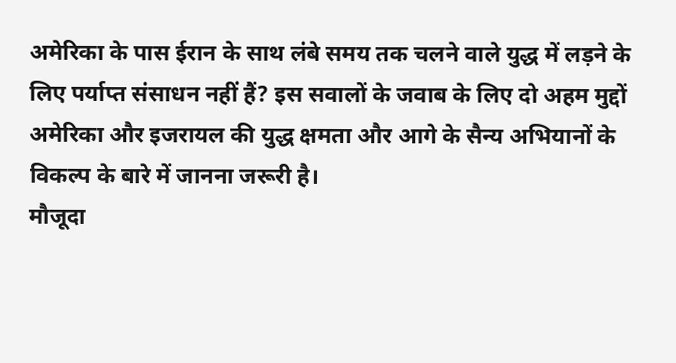अमेरिका के पास ईरान के साथ लंबे समय तक चलने वाले युद्ध में लड़ने के लिए पर्याप्त संसाधन नहीं हैं? इस सवालों के जवाब के लिए दो अहम मुद्दों अमेरिका और इजरायल की युद्ध क्षमता और आगे के सैन्य अभियानों के विकल्प के बारे में जानना जरूरी है।
मौजूदा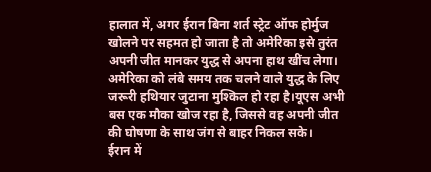हालात में, अगर ईरान बिना शर्त स्ट्रेट ऑफ होर्मुज खोलने पर सहमत हो जाता है तो अमेरिका इसे तुरंत अपनी जीत मानकर युद्ध से अपना हाथ खींच लेगा। अमेरिका को लंबे समय तक चलने वाले युद्ध के लिए जरूरी हथियार जुटाना मुश्किल हो रहा है।यूएस अभी बस एक मौका खोज रहा है, जिससे वह अपनी जीत की घोषणा के साथ जंग से बाहर निकल सके।
ईरान में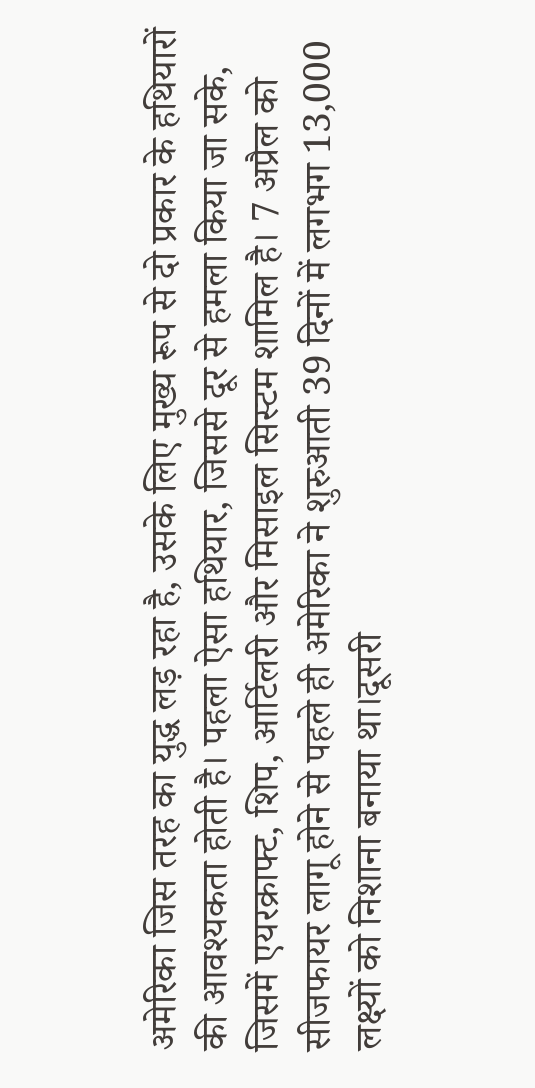अमेरिका जिस तरह का युद्ध लड़ रहा है, उसके लिए मुख्य रूप से दो प्रकार के हथियारों की आवश्यकता होती है। पहला ऐसा हथियार, जिससे दूर से हमला किया जा सके, जिसमें एयरक्राफ्ट, शिप, आर्टिलरी और मिसाइल सिस्टम शामिल है। 7 अप्रैल को सीजफायर लागू होने से पहले ही अमेरिका ने शुरुआती 39 दिनों में लगभग 13,000 लक्ष्यों को निशाना बनाया था।दूसरी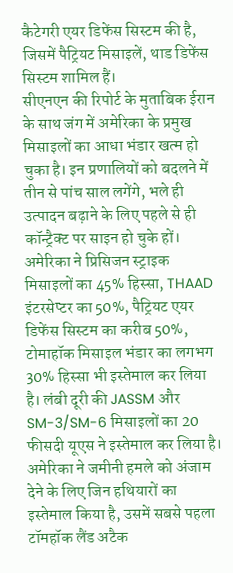कैटेगरी एयर डिफेंस सिस्टम की है, जिसमें पैट्रियट मिसाइलें, थाड डिफेंस सिस्टम शामिल हैं।
सीएनएन की रिपोर्ट के मुताबिक ईरान के साथ जंग में अमेरिका के प्रमुख मिसाइलों का आधा भंडार खत्म हो चुका है। इन प्रणालियों को बदलने में तीन से पांच साल लगेंगे, भले ही उत्पादन बढ़ाने के लिए पहले से ही कॉन्ट्रैक्ट पर साइन हो चुके हों। अमेरिका ने प्रिसिजन स्ट्राइक मिसाइलों का 45% हिस्सा, THAAD इंटरसेप्टर का 50%, पैट्रियट एयर डिफेंस सिस्टम का करीब 50%, टोमाहॉक मिसाइल भंडार का लगभग 30% हिस्सा भी इस्तेमाल कर लिया है। लंबी दूरी की JASSM और SM-3/SM-6 मिसाइलों का 20 फीसदी यूएस ने इस्तेमाल कर लिया है।
अमेरिका ने जमीनी हमले को अंजाम देने के लिए जिन हथियारों का इस्तेमाल किया है, उसमें सबसे पहला टॉमहॉक लैंड अटैक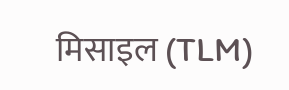मिसाइल (TLM)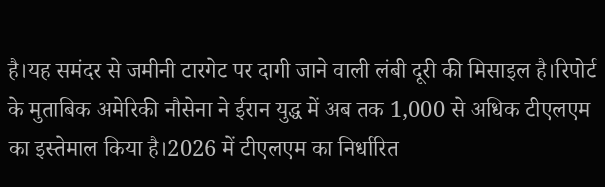है।यह समंदर से जमीनी टारगेट पर दागी जाने वाली लंबी दूरी की मिसाइल है।रिपोर्ट के मुताबिक अमेरिकी नौसेना ने ईरान युद्ध में अब तक 1,000 से अधिक टीएलएम का इस्तेमाल किया है।2026 में टीएलएम का निर्धारित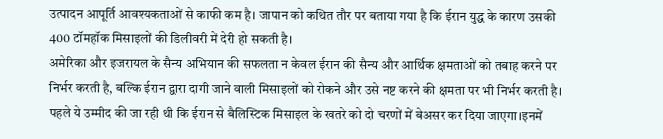उत्पादन आपूर्ति आवश्यकताओं से काफी कम है। जापान को कथित तौर पर बताया गया है कि ईरान युद्ध के कारण उसकी 400 टॉमहॉक मिसाइलों की डिलीवरी में देरी हो सकती है।
अमेरिका और इजरायल के सैन्य अभियान की सफलता न केवल ईरान की सैन्य और आर्थिक क्षमताओं को तबाह करने पर निर्भर करती है, बल्कि ईरान द्वारा दागी जाने वाली मिसाइलों को रोकने और उसे नष्ट करने की क्षमता पर भी निर्भर करती है। पहले ये उम्मीद की जा रही थी कि ईरान से बैलिस्टिक मिसाइल के खतरे को दो चरणों में बेअसर कर दिया जाएगा।इनमें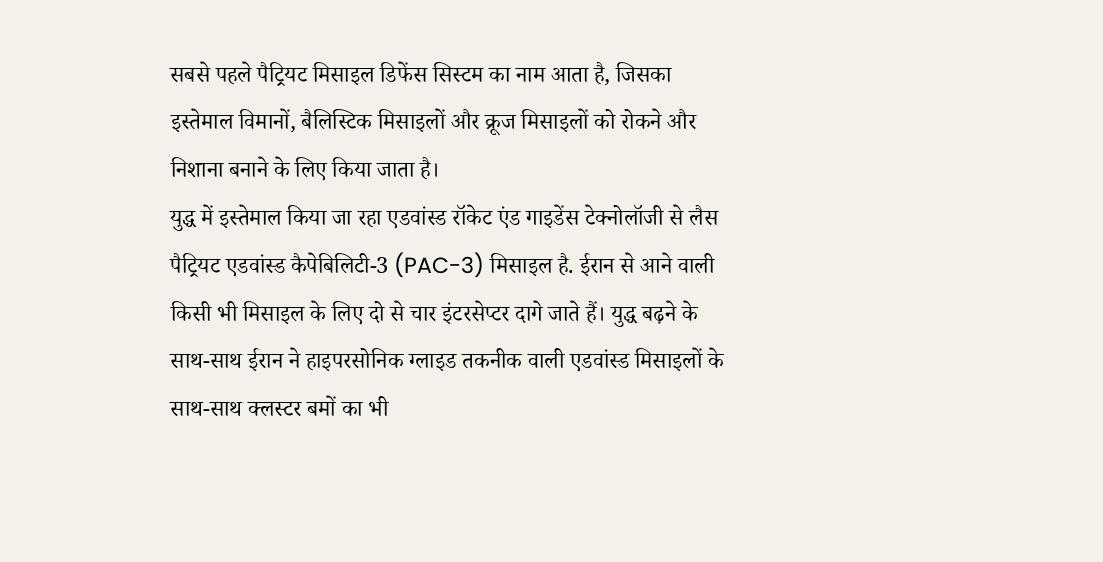सबसे पहले पैट्रियट मिसाइल डिफेंस सिस्टम का नाम आता है, जिसका इस्तेमाल विमानों, बैलिस्टिक मिसाइलों और क्रूज मिसाइलों को रोकने और निशाना बनाने के लिए किया जाता है।
युद्ध में इस्तेमाल किया जा रहा एडवांस्ड रॉकेट एंड गाइडेंस टेक्नोलॉजी से लैस पैट्रियट एडवांस्ड कैपेबिलिटी-3 (PAC-3) मिसाइल है. ईरान से आने वाली किसी भी मिसाइल के लिए दो से चार इंटरसेप्टर दागे जाते हैं। युद्ध बढ़ने के साथ-साथ ईरान ने हाइपरसोनिक ग्लाइड तकनीक वाली एडवांस्ड मिसाइलों के साथ-साथ क्लस्टर बमों का भी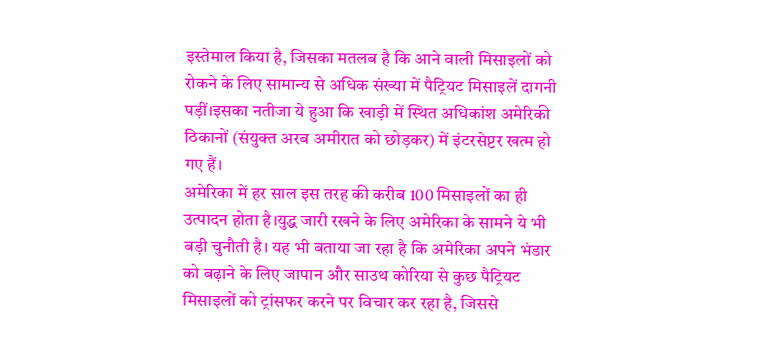इस्तेमाल किया है, जिसका मतलब है कि आने वाली मिसाइलों को रोकने के लिए सामान्य से अधिक संख्या में पैट्रियट मिसाइलें दागनी पड़ीं।इसका नतीजा ये हुआ कि खाड़ी में स्थित अधिकांश अमेरिकी ठिकानों (संयुक्त अरब अमीरात को छोड़कर) में इंटरसेप्टर खत्म हो गए हैं।
अमेरिका में हर साल इस तरह की करीब 100 मिसाइलों का ही उत्पादन होता है।युद्ध जारी रखने के लिए अमेरिका के सामने ये भी बड़ी चुनौती है। यह भी बताया जा रहा है कि अमेरिका अपने भंडार को बढ़ाने के लिए जापान और साउथ कोरिया से कुछ पैट्रियट मिसाइलों को ट्रांसफर करने पर विचार कर रहा है, जिससे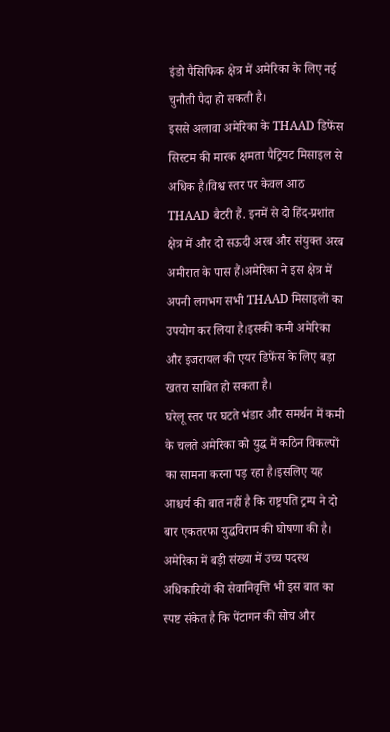इंडो पैसिफिक क्षेत्र में अमेरिका के लिए नई चुनौती पैदा हो सकती है।
इससे अलावा अमेरिका के THAAD डिफेंस सिस्टम की मारक क्षमता पैट्रियट मिसाइल से अधिक है।विश्व स्तर पर केवल आठ THAAD बैटरी हैं. इनमें से दो हिंद-प्रशांत क्षेत्र में और दो सऊदी अरब और संयुक्त अरब अमीरात के पास हैं।अमेरिका ने इस क्षेत्र में अपनी लगभग सभी THAAD मिसाइलों का उपयोग कर लिया है।इसकी कमी अमेरिका और इजरायल की एयर डिफेंस के लिए बड़ा खतरा साबित हो सकता है।
घरेलू स्तर पर घटते भंडार और समर्थन में कमी के चलते अमेरिका को युद्ध में कठिन विकल्पों का सामना करना पड़ रहा है।इसलिए यह आश्चर्य की बात नहीं है कि राष्ट्रपति ट्रम्प ने दो बार एकतरफा युद्धविराम की घोषणा की है। अमेरिका में बड़ी संख्या में उच्च पदस्थ अधिकारियों की सेवानिवृत्ति भी इस बात का स्पष्ट संकेत है कि पेंटागन की सोच और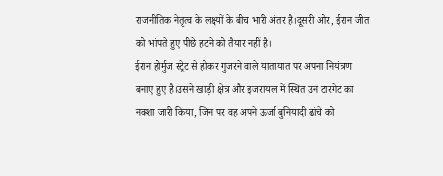राजनीतिक नेतृत्व के लक्ष्यों के बीच भारी अंतर है।दूसरी ओर, ईरान जीत को भांपते हुए पीछे हटने को तैयार नहीं है।
ईरान होर्मुज स्ट्रेट से होकर गुजरने वाले यातायात पर अपना नियंत्रण बनाए हुए है।उसने खाड़ी क्षेत्र और इजरायल में स्थित उन टारगेट का नक्शा जारी किया, जिन पर वह अपने ऊर्जा बुनियादी ढांचे को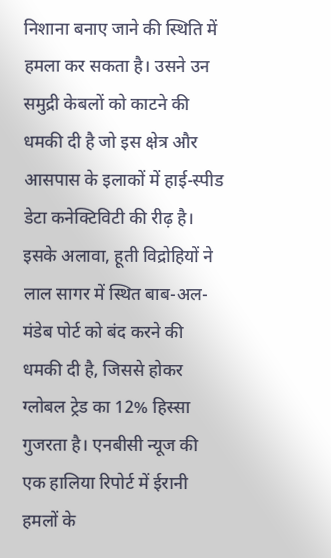निशाना बनाए जाने की स्थिति में हमला कर सकता है। उसने उन समुद्री केबलों को काटने की धमकी दी है जो इस क्षेत्र और आसपास के इलाकों में हाई-स्पीड डेटा कनेक्टिविटी की रीढ़ है।
इसके अलावा, हूती विद्रोहियों ने लाल सागर में स्थित बाब-अल-मंडेब पोर्ट को बंद करने की धमकी दी है, जिससे होकर ग्लोबल ट्रेड का 12% हिस्सा गुजरता है। एनबीसी न्यूज की एक हालिया रिपोर्ट में ईरानी हमलों के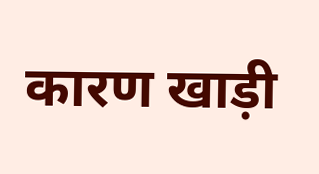कारण खाड़ी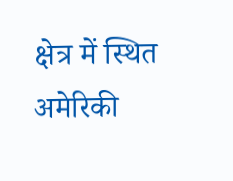क्षेत्र में स्थित अमेरिकी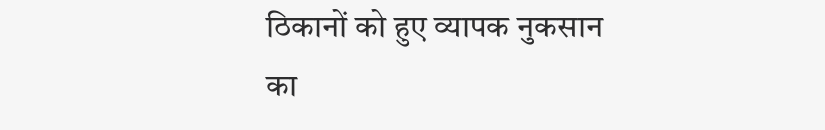ठिकानों को हुए व्यापक नुकसान का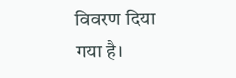विवरण दिया गया है।